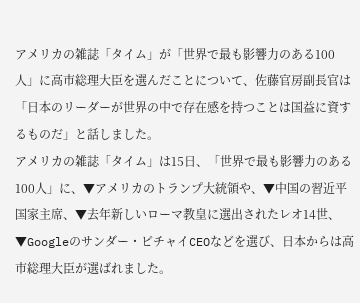アメリカの雑誌「タイム」が「世界で最も影響力のある100人」に高市総理大臣を選んだことについて、佐藤官房副長官は「日本のリーダーが世界の中で存在感を持つことは国益に資するものだ」と話しました。
アメリカの雑誌「タイム」は15日、「世界で最も影響力のある100人」に、▼アメリカのトランプ大統領や、▼中国の習近平国家主席、▼去年新しいローマ教皇に選出されたレオ14世、▼Googleのサンダー・ピチャイCEOなどを選び、日本からは高市総理大臣が選ばれました。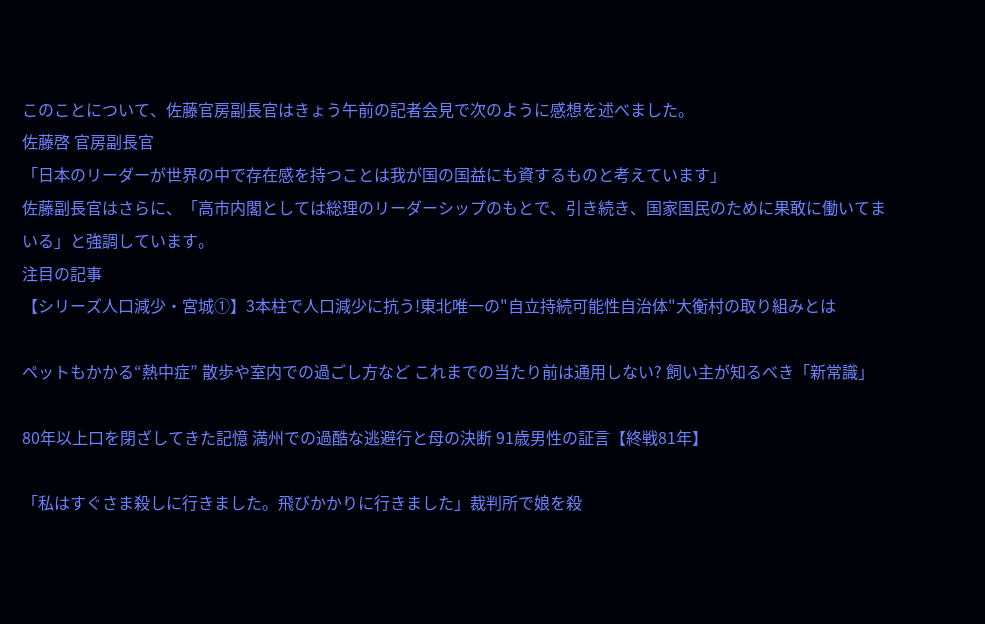このことについて、佐藤官房副長官はきょう午前の記者会見で次のように感想を述べました。
佐藤啓 官房副長官
「日本のリーダーが世界の中で存在感を持つことは我が国の国益にも資するものと考えています」
佐藤副長官はさらに、「高市内閣としては総理のリーダーシップのもとで、引き続き、国家国民のために果敢に働いてまいる」と強調しています。
注目の記事
【シリーズ人口減少・宮城①】3本柱で人口減少に抗う!東北唯一の"自立持続可能性自治体"大衡村の取り組みとは

ペットもかかる“熱中症” 散歩や室内での過ごし方など これまでの当たり前は通用しない? 飼い主が知るべき「新常識」

80年以上口を閉ざしてきた記憶 満州での過酷な逃避行と母の決断 91歳男性の証言【終戦81年】

「私はすぐさま殺しに行きました。飛びかかりに行きました」裁判所で娘を殺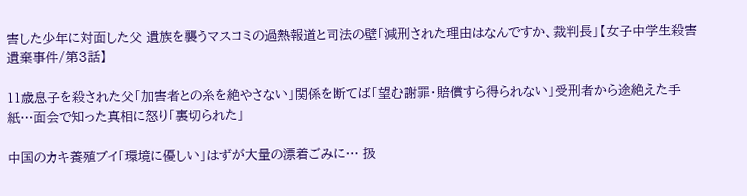害した少年に対面した父 遺族を襲うマスコミの過熱報道と司法の壁「減刑された理由はなんですか、裁判長」【女子中学生殺害遺棄事件/第3話】

11歳息子を殺された父「加害者との糸を絶やさない」関係を断てば「望む謝罪・賠償すら得られない」受刑者から途絶えた手紙…面会で知った真相に怒り「裏切られた」

中国のカキ養殖ブイ「環境に優しい」はずが大量の漂着ごみに… 扱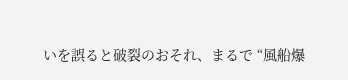いを誤ると破裂のおそれ、まるで “風船爆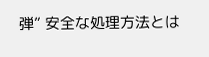弾” 安全な処理方法とは